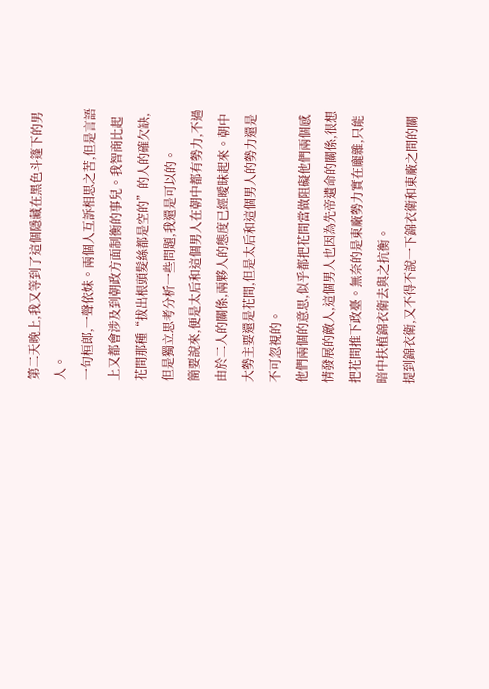第二天晚上,我又等到了這個隱藏在黑色斗篷下的男人。
一句桓郎,一聲依妹。兩個人互訴相思之苦,但是言語上又都會涉及到朝政方面制衡的事兒。我智商比起花間那種“拔出根頭髮絲都是空的”的人的確欠缺,但是獨立思考分析一些問題,我還是可以的。
簡要說來,便是太后和這個男人在朝中都有勢力,不過由於二人的關係,兩夥人的態度已經曖昧起來。朝中大勢主要還是花間,但是太后和這個男人的勢力還是不可忽視的。
他們兩個的意思,似乎都把花間當做阻礙他們兩個感情發展的敵人,這個男人也因為先帝遺命的關係,很想把花間推下政臺。無奈的是東廠勢力實在龐雜,只能暗中扶植錦衣衛去與之抗衡。
提到錦衣衛,又不得不說一下錦衣衛和東廠之間的關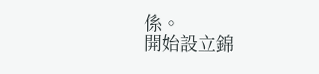係。
開始設立錦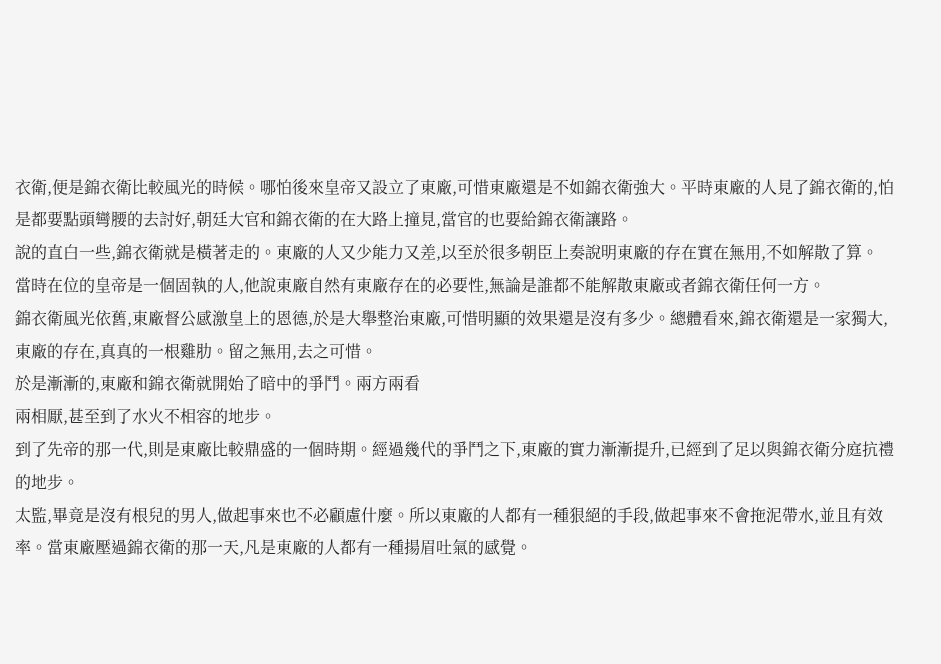衣衛,便是錦衣衛比較風光的時候。哪怕後來皇帝又設立了東廠,可惜東廠還是不如錦衣衛強大。平時東廠的人見了錦衣衛的,怕是都要點頭彎腰的去討好,朝廷大官和錦衣衛的在大路上撞見,當官的也要給錦衣衛讓路。
說的直白一些,錦衣衛就是橫著走的。東廠的人又少能力又差,以至於很多朝臣上奏說明東廠的存在實在無用,不如解散了算。
當時在位的皇帝是一個固執的人,他說東廠自然有東廠存在的必要性,無論是誰都不能解散東廠或者錦衣衛任何一方。
錦衣衛風光依舊,東廠督公感激皇上的恩德,於是大舉整治東廠,可惜明顯的效果還是沒有多少。總體看來,錦衣衛還是一家獨大,東廠的存在,真真的一根雞肋。留之無用,去之可惜。
於是漸漸的,東廠和錦衣衛就開始了暗中的爭鬥。兩方兩看
兩相厭,甚至到了水火不相容的地步。
到了先帝的那一代,則是東廠比較鼎盛的一個時期。經過幾代的爭鬥之下,東廠的實力漸漸提升,已經到了足以與錦衣衛分庭抗禮的地步。
太監,畢竟是沒有根兒的男人,做起事來也不必顧慮什麼。所以東廠的人都有一種狠絕的手段,做起事來不會拖泥帶水,並且有效率。當東廠壓過錦衣衛的那一天,凡是東廠的人都有一種揚眉吐氣的感覺。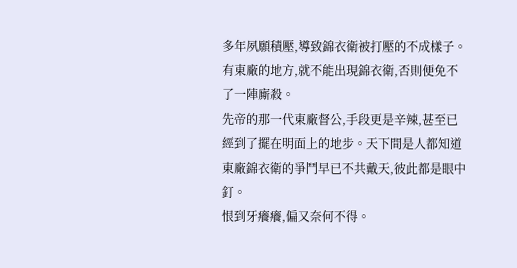多年夙願積壓,導致錦衣衛被打壓的不成樣子。有東廠的地方,就不能出現錦衣衛,否則便免不了一陣廝殺。
先帝的那一代東廠督公,手段更是辛辣,甚至已經到了擺在明面上的地步。天下間是人都知道東廠錦衣衛的爭鬥早已不共戴天,彼此都是眼中釘。
恨到牙癢癢,偏又奈何不得。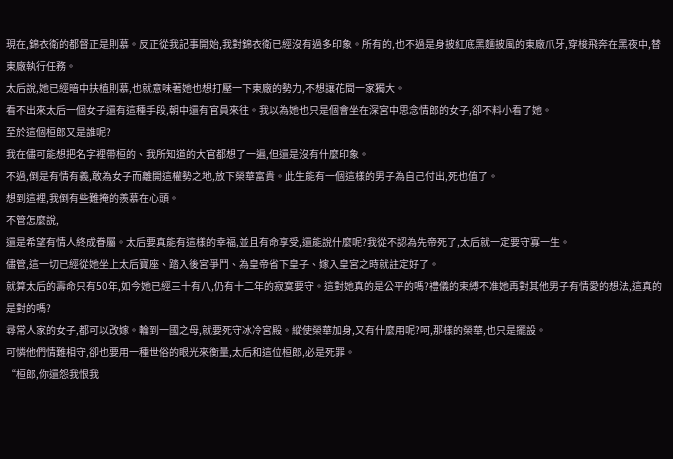現在,錦衣衛的都督正是則慕。反正從我記事開始,我對錦衣衛已經沒有過多印象。所有的,也不過是身披紅底黑麵披風的東廠爪牙,穿梭飛奔在黑夜中,替東廠執行任務。
太后說,她已經暗中扶植則慕,也就意味著她也想打壓一下東廠的勢力,不想讓花間一家獨大。
看不出來太后一個女子還有這種手段,朝中還有官員來往。我以為她也只是個會坐在深宮中思念情郎的女子,卻不料小看了她。
至於這個桓郎又是誰呢?
我在儘可能想把名字裡帶桓的、我所知道的大官都想了一遍,但還是沒有什麼印象。
不過,倒是有情有義,敢為女子而離開這權勢之地,放下榮華富貴。此生能有一個這樣的男子為自己付出,死也值了。
想到這裡,我倒有些難掩的羨慕在心頭。
不管怎麼說,
還是希望有情人終成眷屬。太后要真能有這樣的幸福,並且有命享受,還能說什麼呢?我從不認為先帝死了,太后就一定要守寡一生。
儘管,這一切已經從她坐上太后寶座、踏入後宮爭鬥、為皇帝省下皇子、嫁入皇宮之時就註定好了。
就算太后的壽命只有50年,如今她已經三十有八,仍有十二年的寂寞要守。這對她真的是公平的嗎?禮儀的束縛不准她再對其他男子有情愛的想法,這真的是對的嗎?
尋常人家的女子,都可以改嫁。輪到一國之母,就要死守冰冷宮殿。縱使榮華加身,又有什麼用呢?呵,那樣的榮華,也只是擺設。
可憐他們情難相守,卻也要用一種世俗的眼光來衡量,太后和這位桓郎,必是死罪。
“桓郎,你還怨我恨我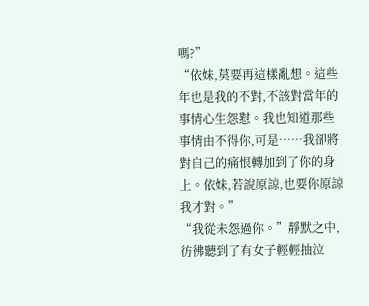嗎?”
“依妹,莫要再這樣亂想。這些年也是我的不對,不該對當年的事情心生怨懟。我也知道那些事情由不得你,可是……我卻將對自己的痛恨轉加到了你的身上。依妹,若說原諒,也要你原諒我才對。”
“我從未怨過你。”靜默之中,彷彿聽到了有女子輕輕抽泣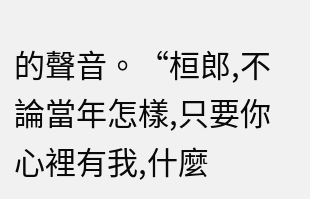的聲音。“桓郎,不論當年怎樣,只要你心裡有我,什麼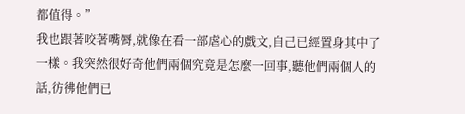都值得。”
我也跟著咬著嘴脣,就像在看一部虐心的戲文,自己已經置身其中了一樣。我突然很好奇他們兩個究竟是怎麼一回事,聽他們兩個人的話,彷彿他們已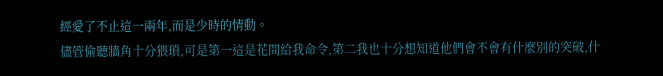經愛了不止這一兩年,而是少時的情動。
儘管偷聽牆角十分猥瑣,可是第一這是花間給我命令,第二我也十分想知道他們會不會有什麼別的突破,什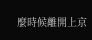麼時候離開上京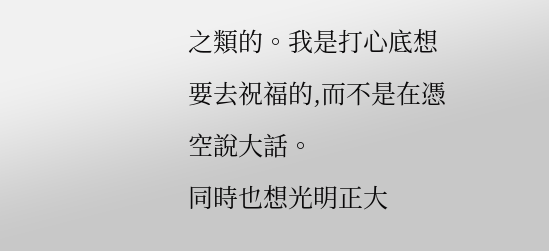之類的。我是打心底想要去祝福的,而不是在憑空說大話。
同時也想光明正大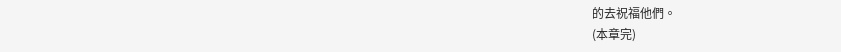的去祝福他們。
(本章完)